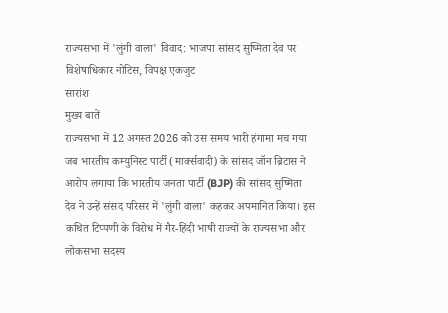राज्यसभा में 'लुंगी वाला' विवाद: भाजपा सांसद सुष्मिता देव पर विशेषाधिकार नोटिस, विपक्ष एकजुट
सारांश
मुख्य बातें
राज्यसभा में 12 अगस्त 2026 को उस समय भारी हंगामा मच गया जब भारतीय कम्युनिस्ट पार्टी (मार्क्सवादी) के सांसद जॉन ब्रिटास ने आरोप लगाया कि भारतीय जनता पार्टी (BJP) की सांसद सुष्मिता देव ने उन्हें संसद परिसर में 'लुंगी वाला' कहकर अपमानित किया। इस कथित टिप्पणी के विरोध में गैर-हिंदी भाषी राज्यों के राज्यसभा और लोकसभा सदस्य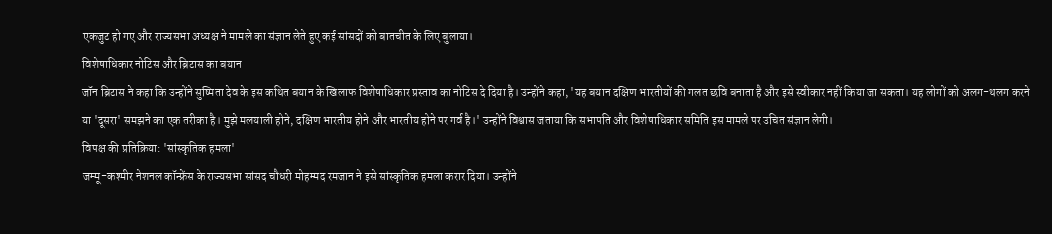एकजुट हो गए और राज्यसभा अध्यक्ष ने मामले का संज्ञान लेते हुए कई सांसदों को बातचीत के लिए बुलाया।
विशेषाधिकार नोटिस और ब्रिटास का बयान
जॉन ब्रिटास ने कहा कि उन्होंने सुष्मिता देव के इस कथित बयान के खिलाफ विशेषाधिकार प्रस्ताव का नोटिस दे दिया है। उन्होंने कहा, 'यह बयान दक्षिण भारतीयों की गलत छवि बनाता है और इसे स्वीकार नहीं किया जा सकता। यह लोगों को अलग-थलग करने या 'दूसरा' समझने का एक तरीका है। मुझे मलयाली होने, दक्षिण भारतीय होने और भारतीय होने पर गर्व है।' उन्होंने विश्वास जताया कि सभापति और विशेषाधिकार समिति इस मामले पर उचित संज्ञान लेगी।
विपक्ष की प्रतिक्रिया: 'सांस्कृतिक हमला'
जम्मू-कश्मीर नेशनल कॉन्फ्रेंस के राज्यसभा सांसद चौधरी मोहम्मद रमजान ने इसे सांस्कृतिक हमला करार दिया। उन्होंने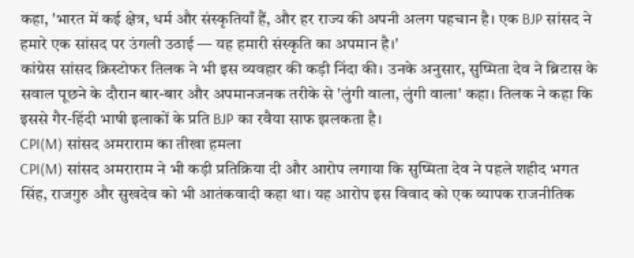कहा, 'भारत में कई क्षेत्र, धर्म और संस्कृतियाँ हैं, और हर राज्य की अपनी अलग पहचान है। एक BJP सांसद ने हमारे एक सांसद पर उंगली उठाई — यह हमारी संस्कृति का अपमान है।'
कांग्रेस सांसद क्रिस्टोफर तिलक ने भी इस व्यवहार की कड़ी निंदा की। उनके अनुसार, सुष्मिता देव ने ब्रिटास के सवाल पूछने के दौरान बार-बार और अपमानजनक तरीके से 'लुंगी वाला, लुंगी वाला' कहा। तिलक ने कहा कि इससे गैर-हिंदी भाषी इलाकों के प्रति BJP का रवैया साफ झलकता है।
CPI(M) सांसद अमराराम का तीखा हमला
CPI(M) सांसद अमराराम ने भी कड़ी प्रतिक्रिया दी और आरोप लगाया कि सुष्मिता देव ने पहले शहीद भगत सिंह, राजगुरु और सुखदेव को भी आतंकवादी कहा था। यह आरोप इस विवाद को एक व्यापक राजनीतिक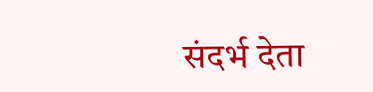संदर्भ देता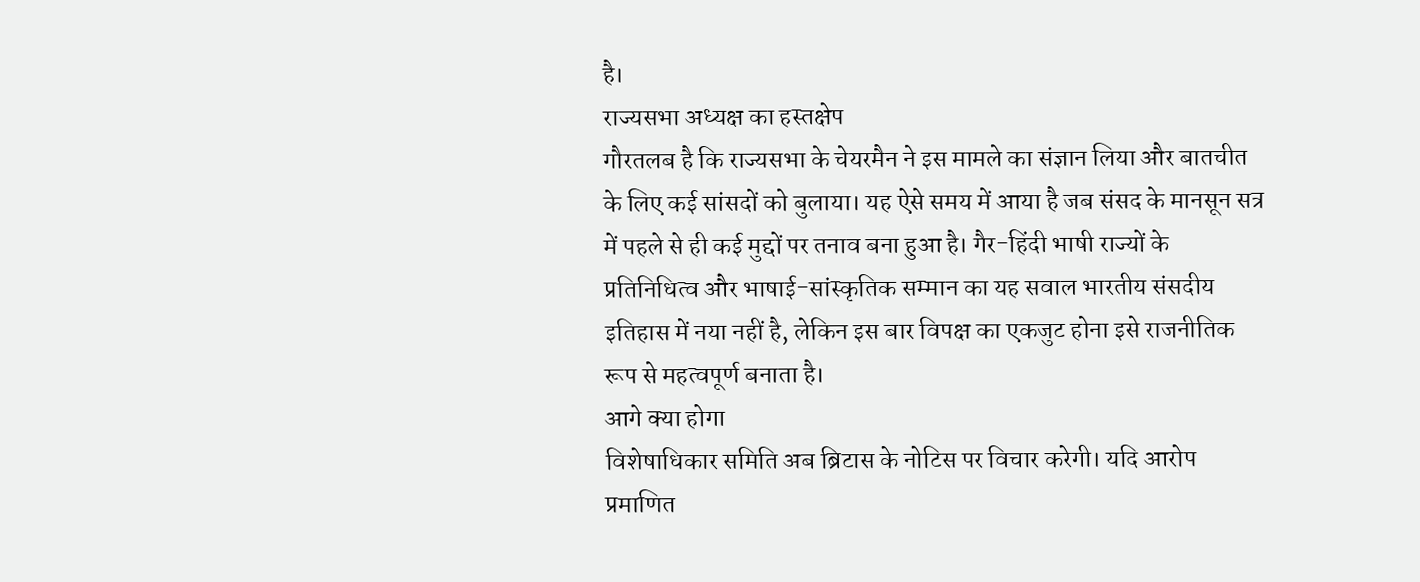है।
राज्यसभा अध्यक्ष का हस्तक्षेप
गौरतलब है कि राज्यसभा के चेयरमैन ने इस मामले का संज्ञान लिया और बातचीत के लिए कई सांसदों को बुलाया। यह ऐसे समय में आया है जब संसद के मानसून सत्र में पहले से ही कई मुद्दों पर तनाव बना हुआ है। गैर-हिंदी भाषी राज्यों के प्रतिनिधित्व और भाषाई-सांस्कृतिक सम्मान का यह सवाल भारतीय संसदीय इतिहास में नया नहीं है, लेकिन इस बार विपक्ष का एकजुट होना इसे राजनीतिक रूप से महत्वपूर्ण बनाता है।
आगे क्या होगा
विशेषाधिकार समिति अब ब्रिटास के नोटिस पर विचार करेगी। यदि आरोप प्रमाणित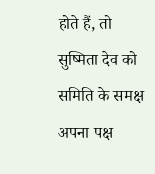होते हैं, तो सुष्मिता देव को समिति के समक्ष अपना पक्ष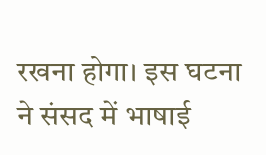रखना होगा। इस घटना ने संसद में भाषाई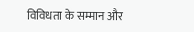विविधता के सम्मान और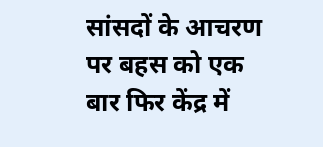सांसदों के आचरण पर बहस को एक बार फिर केंद्र में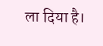ला दिया है।